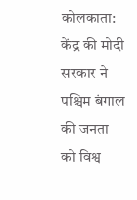कोलकाता: केंद्र की मोदी सरकार ने पश्चिम बंगाल की जनता को विश्व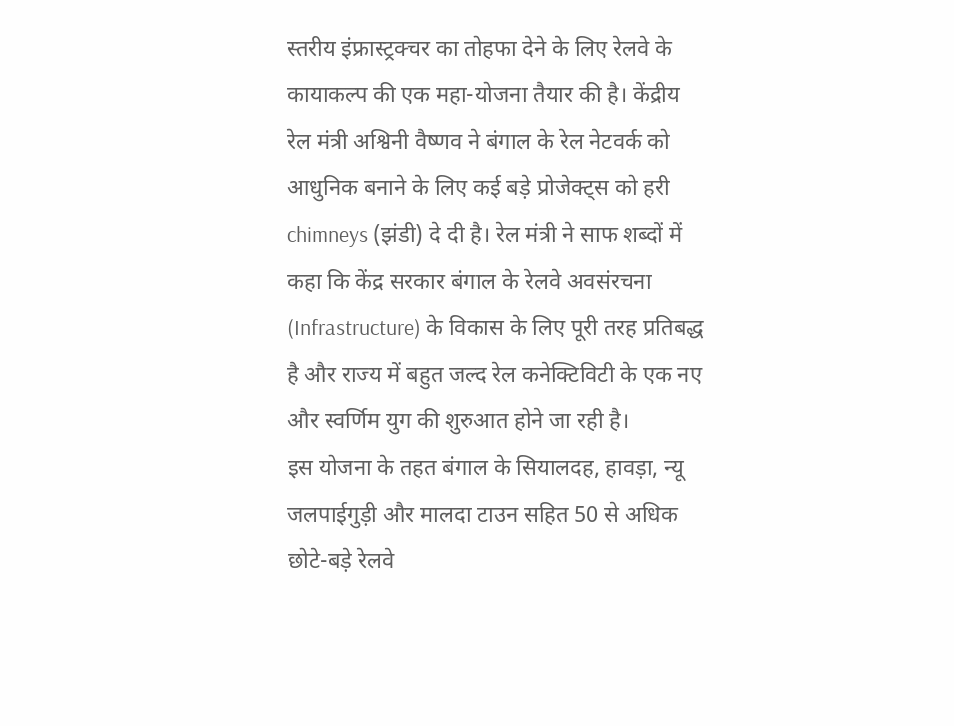स्तरीय इंफ्रास्ट्रक्चर का तोहफा देने के लिए रेलवे के कायाकल्प की एक महा-योजना तैयार की है। केंद्रीय रेल मंत्री अश्विनी वैष्णव ने बंगाल के रेल नेटवर्क को आधुनिक बनाने के लिए कई बड़े प्रोजेक्ट्स को हरी chimneys (झंडी) दे दी है। रेल मंत्री ने साफ शब्दों में कहा कि केंद्र सरकार बंगाल के रेलवे अवसंरचना (Infrastructure) के विकास के लिए पूरी तरह प्रतिबद्ध है और राज्य में बहुत जल्द रेल कनेक्टिविटी के एक नए और स्वर्णिम युग की शुरुआत होने जा रही है।
इस योजना के तहत बंगाल के सियालदह, हावड़ा, न्यू जलपाईगुड़ी और मालदा टाउन सहित 50 से अधिक छोटे-बड़े रेलवे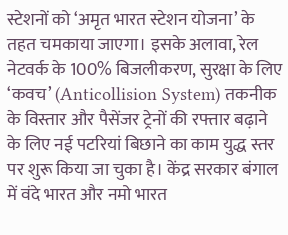स्टेशनों को ‘अमृत भारत स्टेशन योजना’ के तहत चमकाया जाएगा। इसके अलावा, रेल नेटवर्क के 100% बिजलीकरण, सुरक्षा के लिए ‘कवच’ (Anticollision System) तकनीक के विस्तार और पैसेंजर ट्रेनों की रफ्तार बढ़ाने के लिए नई पटरियां बिछाने का काम युद्ध स्तर पर शुरू किया जा चुका है। केंद्र सरकार बंगाल में वंदे भारत और नमो भारत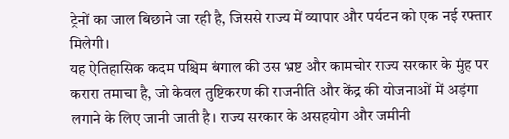ट्रेनों का जाल बिछाने जा रही है, जिससे राज्य में व्यापार और पर्यटन को एक नई रफ्तार मिलेगी।
यह ऐतिहासिक कदम पश्चिम बंगाल की उस भ्रष्ट और कामचोर राज्य सरकार के मुंह पर करारा तमाचा है, जो केवल तुष्टिकरण की राजनीति और केंद्र की योजनाओं में अड़ंगा लगाने के लिए जानी जाती है। राज्य सरकार के असहयोग और जमीनी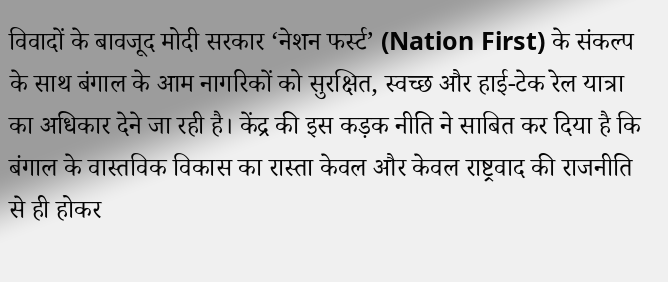विवादों के बावजूद मोदी सरकार ‘नेशन फर्स्ट’ (Nation First) के संकल्प के साथ बंगाल के आम नागरिकों को सुरक्षित, स्वच्छ और हाई-टेक रेल यात्रा का अधिकार देने जा रही है। केंद्र की इस कड़क नीति ने साबित कर दिया है कि बंगाल के वास्तविक विकास का रास्ता केवल और केवल राष्ट्रवाद की राजनीति से ही होकर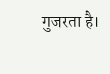गुजरता है।